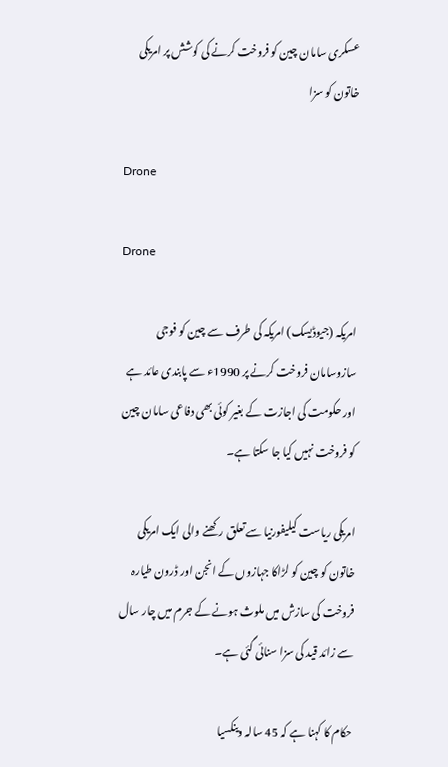عسکری سامان چین کو فروخت کرنے کی کوشش پر امریکی خاتون کو سزا

Drone

Drone

امریکہ (جیوڈیسک) امریکہ کی طرف سے چین کو فوجی سازوسامان فروخت کرنے پر 1990ء سے پابندی عائد ہے اور حکومت کی اجازت کے بغیر کوئی بھی دفاعی سامان چین کو فروخت نہیں کیا جا سکتا ہے۔

امریکی ریاست کیلیفورنیا سے تعلق رکھنے والی ایک امریکی خاتون کو چین کو لڑاکا جہازوں کے انجن اور ڈرون طیارہ فروخت کی سازش میں ملوث ہونے کے جرم میں چار سال سے زائد قید کی سزا سنائی گئی ہے۔

حکام کا کہنا ہے کہ 45 سالہ وینکسیا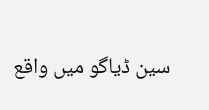سین ڈیاگو میں واقع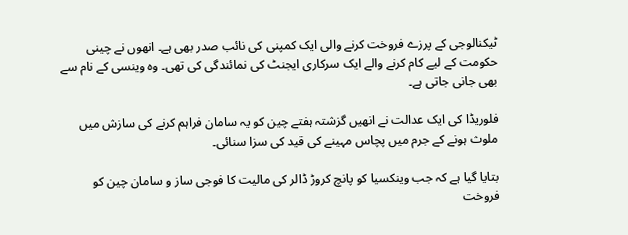ٹیکنالوجی کے پرزے فروخت کرنے والی ایک کمپنی کی نائب صدر بھی ہے۔ انھوں نے چینی حکومت کے لیے کام کرنے والے ایک سرکاری ایجنٹ کی نمائندگی کی تھی۔ وہ وینسی کے نام سے بھی جانی جاتی ہے۔

فلوریڈا کی ایک عدالت نے انھیں گزشتہ ہفتے چین کو یہ سامان فراہم کرنے کی سازش میں ملوث ہونے کے جرم میں پچاس مہینے کی قید کی سزا سنائی۔

بتایا گیا ہے کہ جب وینکسیا کو پانچ کروڑ ڈالر کی مالیت کا فوجی ساز و سامان چین کو فروخت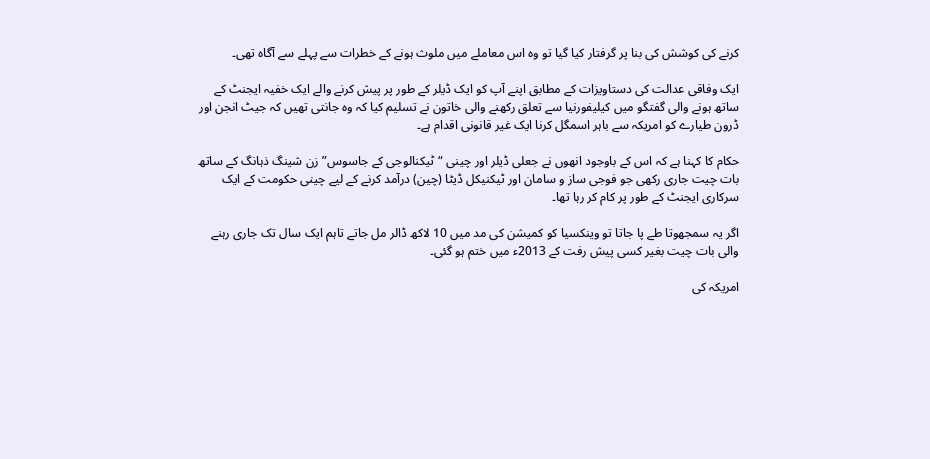کرنے کی کوشش کی بنا پر گرفتار کیا گیا تو وہ اس معاملے میں ملوث ہونے کے خطرات سے پہلے سے آگاہ تھی۔

ایک وفاقی عدالت کی دستاویزات کے مطابق اپنے آپ کو ایک ڈیلر کے طور پر پیش کرنے والے ایک خفیہ ایجنٹ کے ساتھ ہونے والی گفتگو میں کیلیفورنیا سے تعلق رکھنے والی خاتون نے تسلیم کیا کہ وہ جانتی تھیں کہ جیٹ انجن اور ڈرون طیارے کو امریکہ سے باہر اسمگل کرنا ایک غیر قانونی اقدام ہے۔

حکام کا کہنا ہے کہ اس کے باوجود انھوں نے جعلی ڈیلر اور چینی “ٹیکنالوجی کے جاسوس” زن شینگ ذہانگ کے ساتھ بات چیت جاری رکھی جو فوجی ساز و سامان اور ٹیکنیکل ڈیٹا (چین) درآمد کرنے کے لیے چینی حکومت کے ایک سرکاری ایجنٹ کے طور پر کام کر رہا تھا۔

اگر یہ سمجھوتا طے پا جاتا تو وینکسیا کو کمیشن کی مد میں 10 لاکھ ڈالر مل جاتے تاہم ایک سال تک جاری رہنے والی بات چیت بغیر کسی پیش رفت کے 2013ء میں ختم ہو گئی۔

امریکہ کی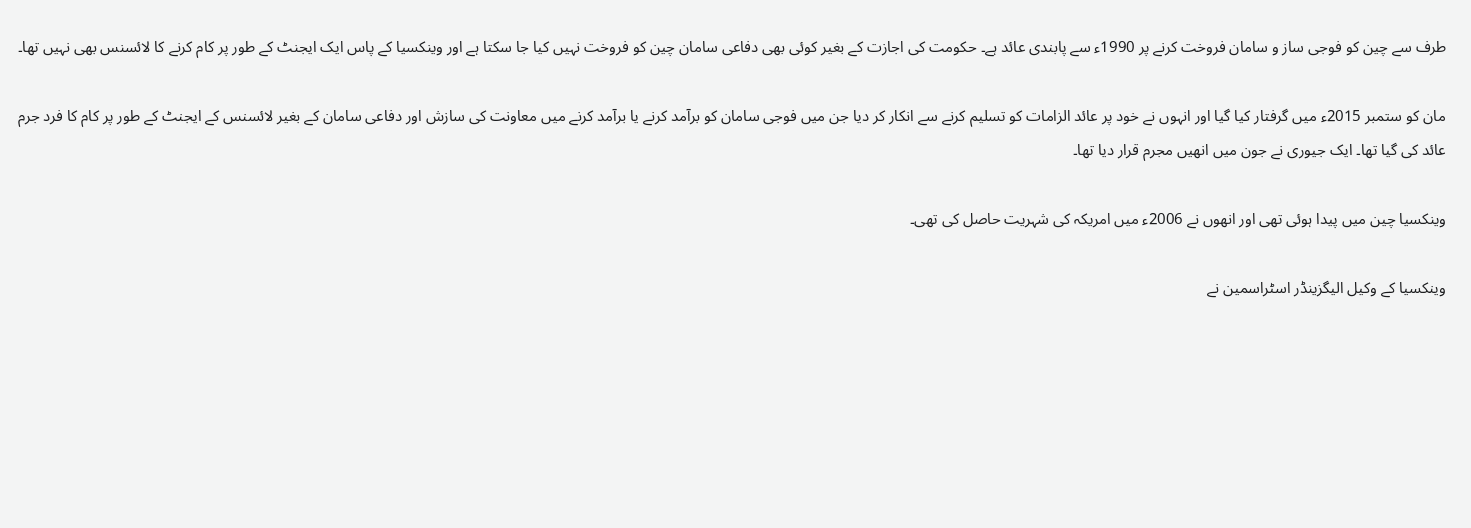طرف سے چین کو فوجی ساز و سامان فروخت کرنے پر 1990ء سے پابندی عائد ہے۔ حکومت کی اجازت کے بغیر کوئی بھی دفاعی سامان چین کو فروخت نہیں کیا جا سکتا ہے اور وینکسیا کے پاس ایک ایجنٹ کے طور پر کام کرنے کا لائسنس بھی نہیں تھا۔

مان کو ستمبر 2015ء میں گرفتار کیا گیا اور انہوں نے خود پر عائد الزامات کو تسلیم کرنے سے انکار کر دیا جن میں فوجی سامان کو برآمد کرنے یا برآمد کرنے میں معاونت کی سازش اور دفاعی سامان کے بغیر لائسنس کے ایجنٹ کے طور پر کام کا فرد جرم عائد کی گیا تھا۔ ایک جیوری نے جون میں انھیں مجرم قرار دیا تھا۔

وینکسیا چین میں پیدا ہوئی تھی اور انھوں نے 2006ء میں امریکہ کی شہریت حاصل کی تھی۔

وینکسیا کے وکیل الیگزینڈر اسٹراسمین نے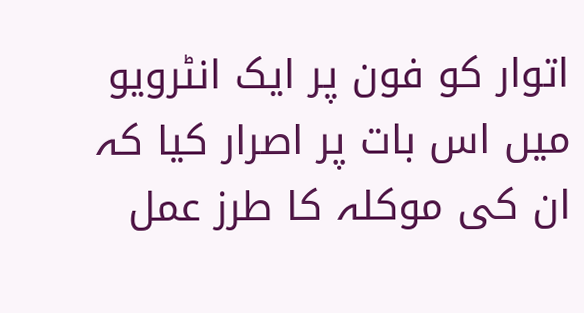اتوار کو فون پر ایک انٹرویو میں اس بات پر اصرار کیا کہ ان کی موکلہ کا طرز عمل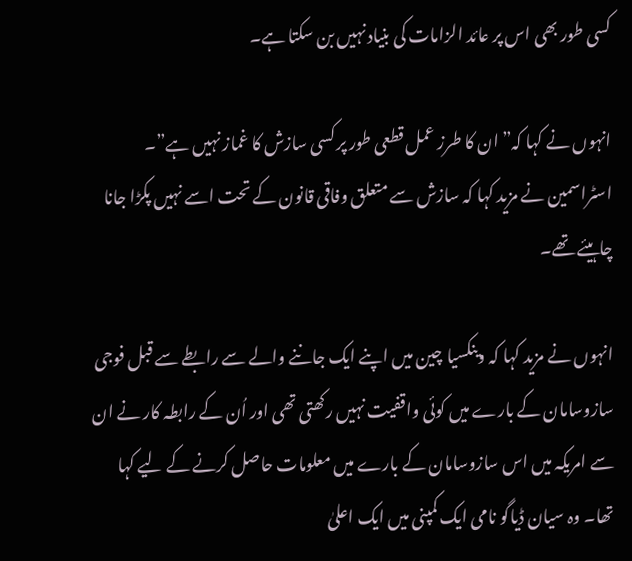کسی طور بھی اس پر عائد الزامات کی بنیاد نہیں بن سکتا ہے۔

انہوں نے کہا کہ”ان کا طرز عمل قطعی طور پر کسی سازش کا غماز نہیں ہے”۔ اسٹراسمین نے مزید کہا کہ سازش سے متعلق وفاقی قانون کے تحت اسے نہیں پکڑا جانا چاہیئے تھے۔

انہوں نے مزید کہا کہ وینکسیا چین میں اپنے ایک جاننے والے سے رابطے سے قبل فوجی سازوسامان کے بارے میں کوئی واقفیت نہیں رکھتی تھی اور اُن کے رابطہ کار نے ان سے امریکہ میں اس سازوسامان کے بارے میں معلومات حاصل کرنے کے لیے کہا تھا۔ وہ سیان ڈیاگو نامی ایک کمپنی میں ایک اعلیٰ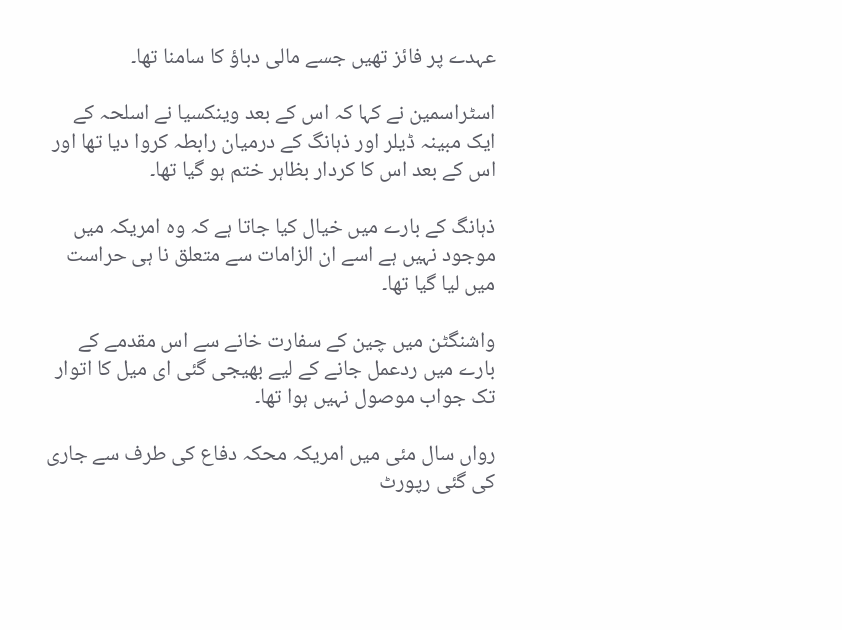عہدے پر فائز تھیں جسے مالی دباؤ کا سامنا تھا۔

اسٹراسمین نے کہا کہ اس کے بعد وینکسیا نے اسلحہ کے ایک مبینہ ڈیلر اور ذہانگ کے درمیان رابطہ کروا دیا تھا اور اس کے بعد اس کا کردار بظاہر ختم ہو گیا تھا۔

ذہانگ کے بارے میں خیال کیا جاتا ہے کہ وہ امریکہ میں موجود نہیں ہے اسے ان الزامات سے متعلق نا ہی حراست میں لیا گیا تھا۔

واشنگٹن میں چین کے سفارت خانے سے اس مقدمے کے بارے میں ردعمل جانے کے لیے بھیجی گئی ای میل کا اتوار تک جواب موصول نہیں ہوا تھا۔

رواں سال مئی میں امریکہ محکہ دفاع کی طرف سے جاری کی گئی رپورٹ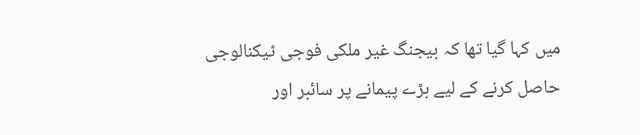میں کہا گیا تھا کہ بیجنگ غیر ملکی فوجی ٹیکنالوجی حاصل کرنے کے لیے بڑے پیمانے پر سائبر اور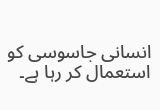انسانی جاسوسی کو استعمال کر رہا ہے۔